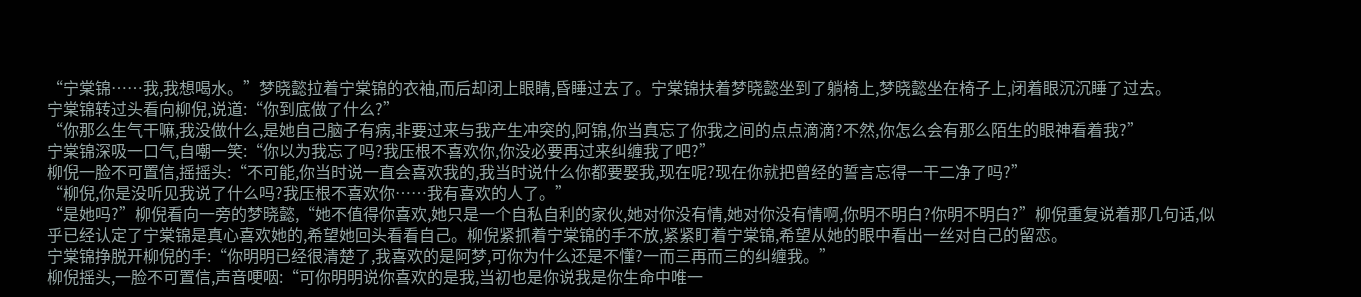“宁棠锦……我,我想喝水。”梦晓懿拉着宁棠锦的衣袖,而后却闭上眼睛,昏睡过去了。宁棠锦扶着梦晓懿坐到了躺椅上,梦晓懿坐在椅子上,闭着眼沉沉睡了过去。
宁棠锦转过头看向柳倪,说道:“你到底做了什么?”
“你那么生气干嘛,我没做什么,是她自己脑子有病,非要过来与我产生冲突的,阿锦,你当真忘了你我之间的点点滴滴?不然,你怎么会有那么陌生的眼神看着我?”
宁棠锦深吸一口气,自嘲一笑:“你以为我忘了吗?我压根不喜欢你,你没必要再过来纠缠我了吧?”
柳倪一脸不可置信,摇摇头:“不可能,你当时说一直会喜欢我的,我当时说什么你都要娶我,现在呢?现在你就把曾经的誓言忘得一干二净了吗?”
“柳倪,你是没听见我说了什么吗?我压根不喜欢你……我有喜欢的人了。”
“是她吗?”柳倪看向一旁的梦晓懿,“她不值得你喜欢,她只是一个自私自利的家伙,她对你没有情,她对你没有情啊,你明不明白?你明不明白?”柳倪重复说着那几句话,似乎已经认定了宁棠锦是真心喜欢她的,希望她回头看看自己。柳倪紧抓着宁棠锦的手不放,紧紧盯着宁棠锦,希望从她的眼中看出一丝对自己的留恋。
宁棠锦挣脱开柳倪的手:“你明明已经很清楚了,我喜欢的是阿梦,可你为什么还是不懂?一而三再而三的纠缠我。”
柳倪摇头,一脸不可置信,声音哽咽:“可你明明说你喜欢的是我,当初也是你说我是你生命中唯一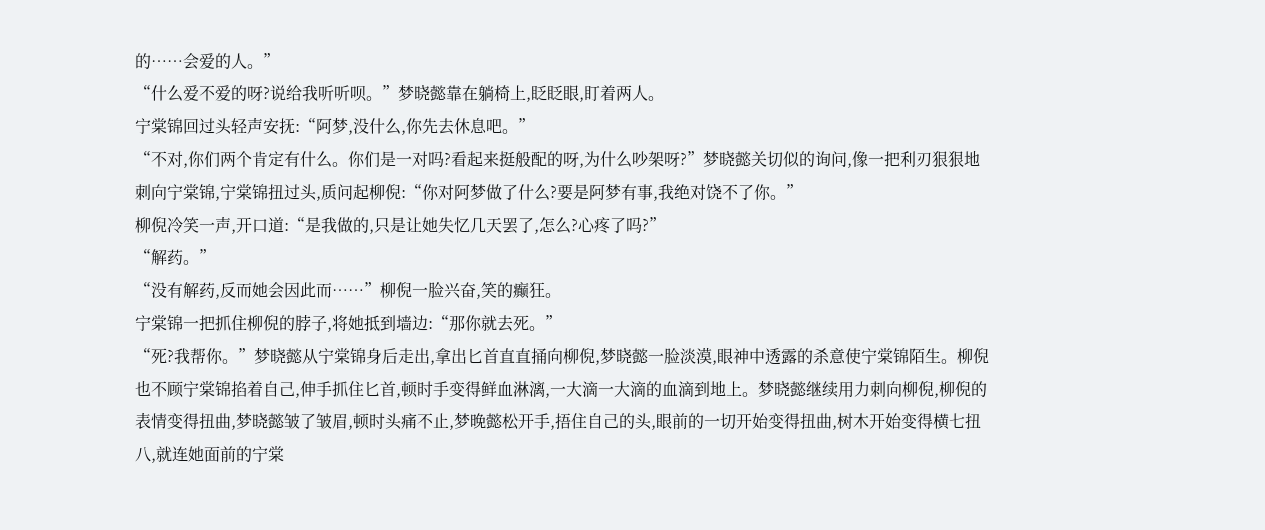的……会爱的人。”
“什么爱不爱的呀?说给我听听呗。”梦晓懿靠在躺椅上,眨眨眼,盯着两人。
宁棠锦回过头轻声安抚:“阿梦,没什么,你先去休息吧。”
“不对,你们两个肯定有什么。你们是一对吗?看起来挺般配的呀,为什么吵架呀?”梦晓懿关切似的询问,像一把利刃狠狠地刺向宁棠锦,宁棠锦扭过头,质问起柳倪:“你对阿梦做了什么?要是阿梦有事,我绝对饶不了你。”
柳倪冷笑一声,开口道:“是我做的,只是让她失忆几天罢了,怎么?心疼了吗?”
“解药。”
“没有解药,反而她会因此而……”柳倪一脸兴奋,笑的癫狂。
宁棠锦一把抓住柳倪的脖子,将她抵到墙边:“那你就去死。”
“死?我帮你。”梦晓懿从宁棠锦身后走出,拿出匕首直直捅向柳倪,梦晓懿一脸淡漠,眼神中透露的杀意使宁棠锦陌生。柳倪也不顾宁棠锦掐着自己,伸手抓住匕首,顿时手变得鲜血淋漓,一大滴一大滴的血滴到地上。梦晓懿继续用力刺向柳倪,柳倪的表情变得扭曲,梦晓懿皱了皱眉,顿时头痛不止,梦晚懿松开手,捂住自己的头,眼前的一切开始变得扭曲,树木开始变得横七扭八,就连她面前的宁棠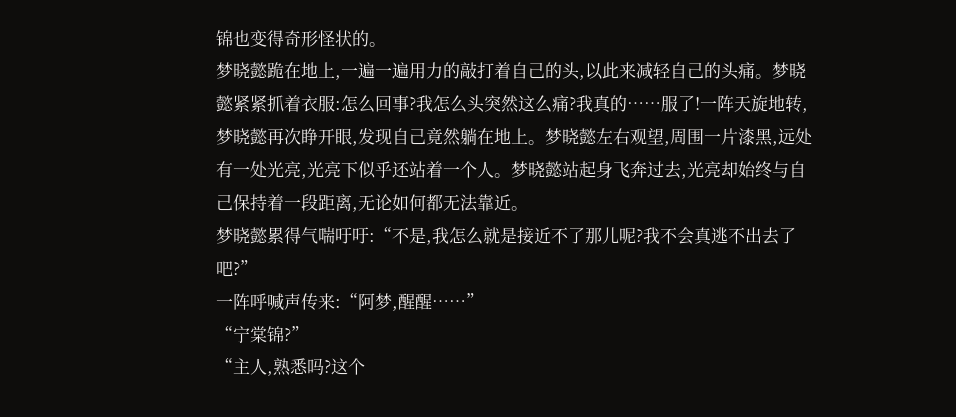锦也变得奇形怪状的。
梦晓懿跪在地上,一遍一遍用力的敲打着自己的头,以此来减轻自己的头痛。梦晓懿紧紧抓着衣服:怎么回事?我怎么头突然这么痛?我真的……服了!一阵天旋地转,梦晓懿再次睁开眼,发现自己竟然躺在地上。梦晓懿左右观望,周围一片漆黑,远处有一处光亮,光亮下似乎还站着一个人。梦晓懿站起身飞奔过去,光亮却始终与自己保持着一段距离,无论如何都无法靠近。
梦晓懿累得气喘吁吁:“不是,我怎么就是接近不了那儿呢?我不会真逃不出去了吧?”
一阵呼喊声传来:“阿梦,醒醒……”
“宁棠锦?”
“主人,熟悉吗?这个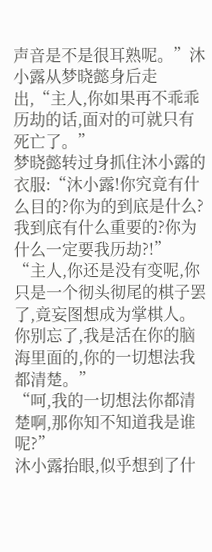声音是不是很耳熟呢。”沐小露从梦晓懿身后走出,“主人,你如果再不乖乖历劫的话,面对的可就只有死亡了。”
梦晓懿转过身抓住沐小露的衣服:“沐小露!你究竟有什么目的?你为的到底是什么?我到底有什么重要的?你为什么一定要我历劫?!”
“主人,你还是没有变呢,你只是一个彻头彻尾的棋子罢了,竟妄图想成为掌棋人。你别忘了,我是活在你的脑海里面的,你的一切想法我都清楚。”
“呵,我的一切想法你都清楚啊,那你知不知道我是谁呢?”
沐小露抬眼,似乎想到了什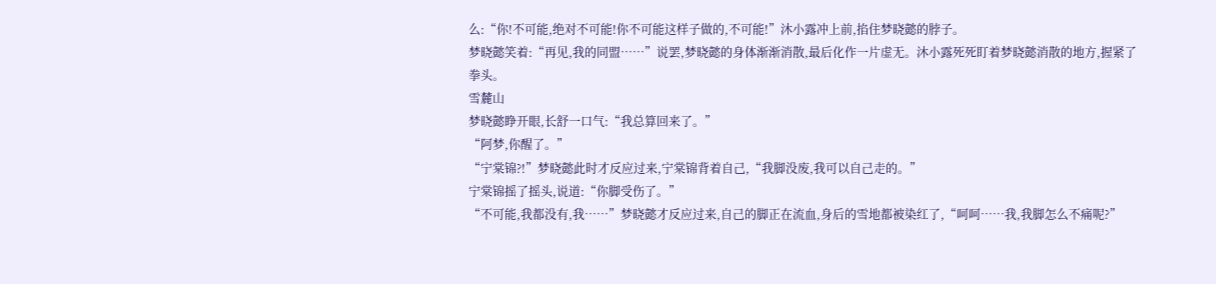么:“你!不可能,绝对不可能!你不可能这样子做的,不可能!”沐小露冲上前,掐住梦晓懿的脖子。
梦晓懿笑着:“再见,我的同盟……”说罢,梦晓懿的身体渐渐消散,最后化作一片虚无。沐小露死死盯着梦晓懿消散的地方,握紧了拳头。
雪麓山
梦晓懿睁开眼,长舒一口气:“我总算回来了。”
“阿梦,你醒了。”
“宁棠锦?!”梦晓懿此时才反应过来,宁棠锦背着自己,“我脚没废,我可以自己走的。”
宁棠锦摇了摇头,说道:“你脚受伤了。”
“不可能,我都没有,我……”梦晓懿才反应过来,自己的脚正在流血,身后的雪地都被染红了,“呵呵……我,我脚怎么不痛呢?”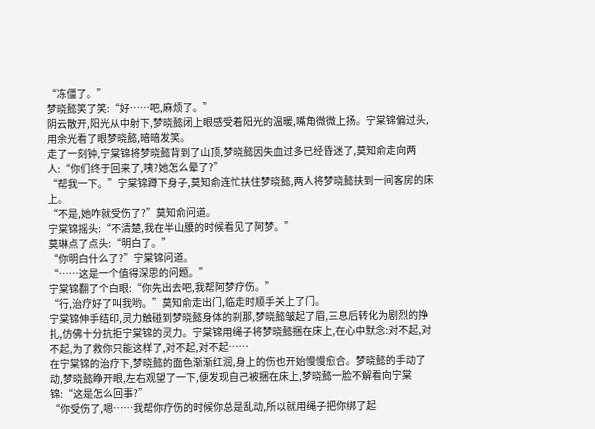“冻僵了。”
梦晓懿笑了笑:“好……吧,麻烦了。”
阴云散开,阳光从中射下,梦晓懿闭上眼感受着阳光的温暖,嘴角微微上扬。宁棠锦偏过头,用余光看了眼梦晓懿,暗暗发笑。
走了一刻钟,宁棠锦将梦晓懿背到了山顶,梦晓懿因失血过多已经昏迷了,莫知俞走向两人:“你们终于回来了,咦?她怎么晕了?”
“帮我一下。”宁棠锦蹲下身子,莫知俞连忙扶住梦晓懿,两人将梦晓懿扶到一间客房的床上。
“不是,她咋就受伤了?”莫知俞问道。
宁棠锦摇头:“不清楚,我在半山腰的时候看见了阿梦。”
莫琳点了点头:“明白了。”
“你明白什么了?”宁棠锦问道。
“……这是一个值得深思的问题。”
宁棠锦翻了个白眼:“你先出去吧,我帮阿梦疗伤。”
“行,治疗好了叫我哟。”莫知俞走出门,临走时顺手关上了门。
宁棠锦伸手结印,灵力触碰到梦晓懿身体的刹那,梦晓懿皱起了眉,三息后转化为剧烈的挣扎,仿佛十分抗拒宁棠锦的灵力。宁棠锦用绳子将梦晓懿捆在床上,在心中默念:对不起,对不起,为了救你只能这样了,对不起,对不起……
在宁棠锦的治疗下,梦晓懿的面色渐渐红润,身上的伤也开始慢慢愈合。梦晓懿的手动了动,梦晓懿睁开眼,左右观望了一下,便发现自己被捆在床上,梦晓懿一脸不解看向宁棠锦:“这是怎么回事?”
“你受伤了,嗯……我帮你疗伤的时候你总是乱动,所以就用绳子把你绑了起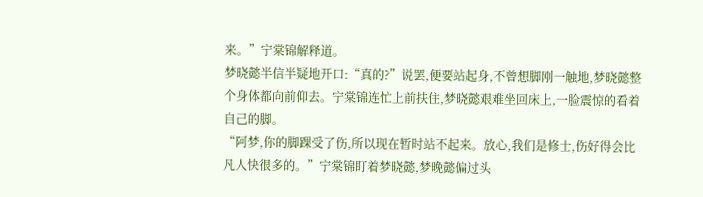来。”宁棠锦解释道。
梦晓懿半信半疑地开口:“真的?”说罢,便要站起身,不曾想脚刚一触地,梦晓懿整个身体都向前仰去。宁棠锦连忙上前扶住,梦晓懿艰难坐回床上,一脸震惊的看着自己的脚。
“阿梦,你的脚踝受了伤,所以现在暂时站不起来。放心,我们是修士,伤好得会比凡人快很多的。”宁棠锦盯着梦晓懿,梦晚懿偏过头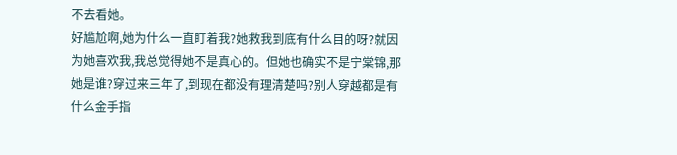不去看她。
好尴尬啊,她为什么一直盯着我?她救我到底有什么目的呀?就因为她喜欢我,我总觉得她不是真心的。但她也确实不是宁棠锦,那她是谁?穿过来三年了,到现在都没有理清楚吗?别人穿越都是有什么金手指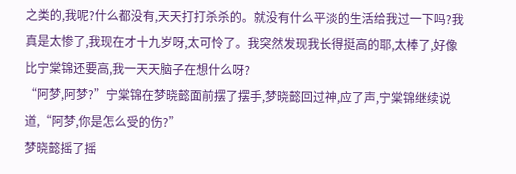之类的,我呢?什么都没有,天天打打杀杀的。就没有什么平淡的生活给我过一下吗?我真是太惨了,我现在才十九岁呀,太可怜了。我突然发现我长得挺高的耶,太棒了,好像比宁棠锦还要高,我一天天脑子在想什么呀?
“阿梦,阿梦?”宁棠锦在梦晓懿面前摆了摆手,梦晓懿回过神,应了声,宁棠锦继续说道,“阿梦,你是怎么受的伤?”
梦晓懿摇了摇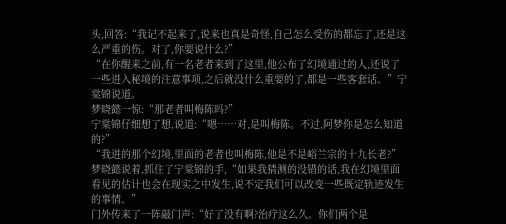头,回答:“我记不起来了,说来也真是奇怪,自己怎么受伤的都忘了,还是这么严重的伤。对了,你要说什么?”
“在你醒来之前,有一名老者来到了这里,他公布了幻境通过的人,还说了一些进入秘境的注意事项,之后就没什么重要的了,都是一些客套话。”宁棠锦说道。
梦晓懿一惊:“那老者叫梅陈吗?”
宁棠锦仔细想了想,说道:“嗯……对,是叫梅陈。不过,阿梦你是怎么知道的?”
“我进的那个幻境,里面的老者也叫梅陈,他是不是峪兰宗的十九长老?”梦晓懿说着,抓住了宁棠锦的手,“如果我猜测的没错的话,我在幻境里面看见的估计也会在现实之中发生,说不定我们可以改变一些既定轨迹发生的事情。”
门外传来了一阵敲门声:“好了没有啊?治疗这么久。你们两个是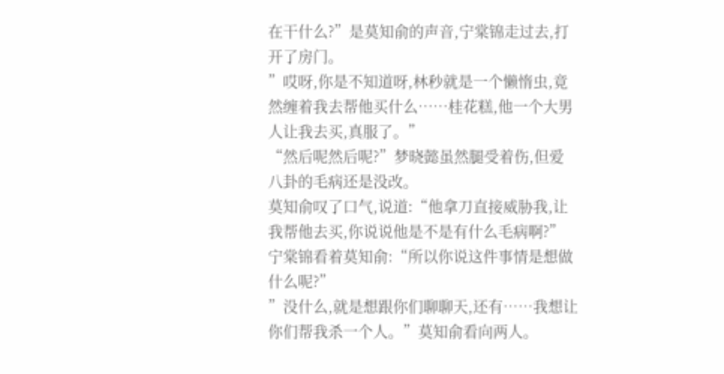在干什么?”是莫知俞的声音,宁棠锦走过去,打开了房门。
”哎呀,你是不知道呀,林秒就是一个懒惰虫,竟然缠着我去帮他买什么……桂花糕,他一个大男人让我去买,真服了。”
“然后呢然后呢?”梦晓懿虽然腿受着伤,但爱八卦的毛病还是没改。
莫知俞叹了口气,说道:“他拿刀直接威胁我,让我帮他去买,你说说他是不是有什么毛病啊?”
宁棠锦看着莫知俞:“所以你说这件事情是想做什么呢?”
”没什么,就是想跟你们聊聊天,还有……我想让你们帮我杀一个人。”莫知俞看向两人。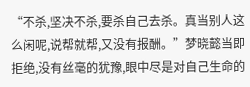“不杀,坚决不杀,要杀自己去杀。真当别人这么闲呢,说帮就帮,又没有报酬。”梦晓懿当即拒绝,没有丝毫的犹豫,眼中尽是对自己生命的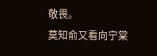敬畏。
莫知俞又看向宁棠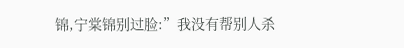锦,宁棠锦别过脸:”我没有帮别人杀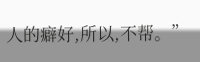人的癖好,所以,不帮。”